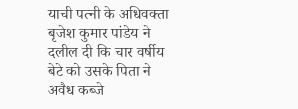याची पत्नी के अधिवक्ता बृजेश कुमार पांडेय ने दलील दी कि चार वर्षीय बेटे को उसके पिता ने अवैध कब्जे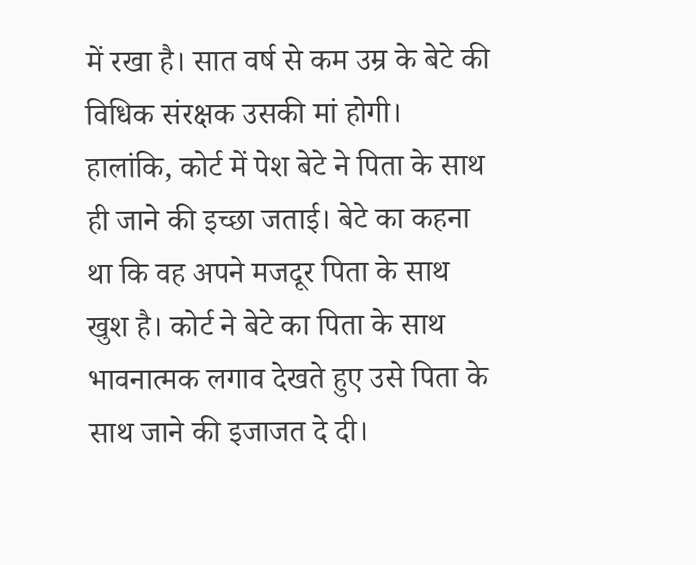में रखा है। सात वर्ष से कम उम्र के बेटे की विधिक संरक्षक उसकी मां होगी। हालांकि, कोर्ट में पेश बेटे ने पिता के साथ ही जाने की इच्छा जताई। बेटे का कहना था कि वह अपने मजदूर पिता के साथ खुश है। कोर्ट ने बेटे का पिता के साथ भावनात्मक लगाव देखते हुए उसे पिता के साथ जाने की इजाजत दे दी।